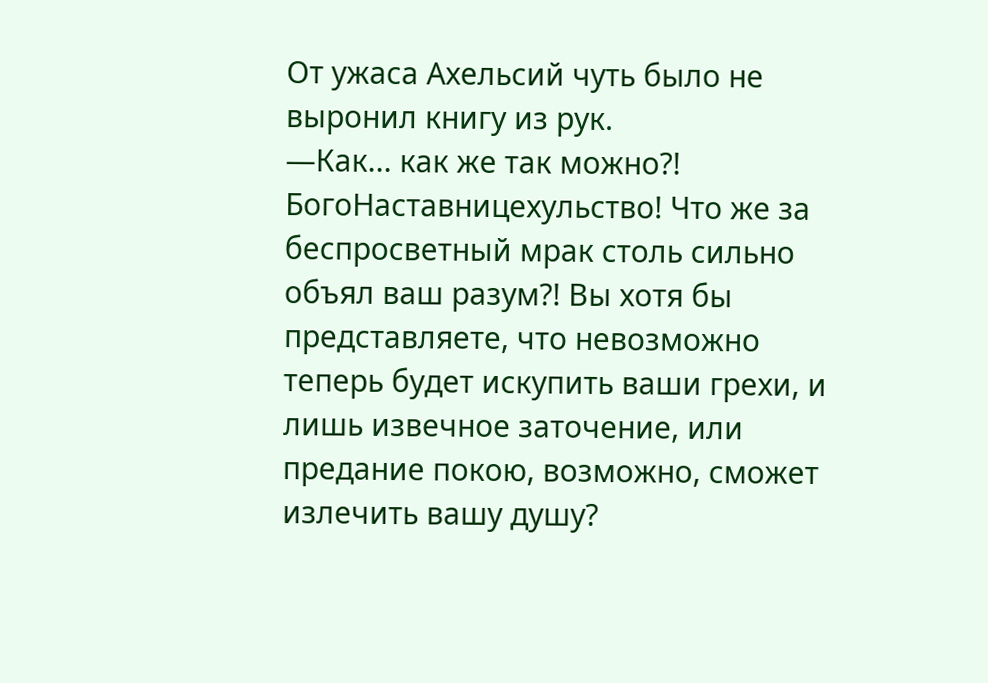От ужаса Ахельсий чуть было не выронил книгу из рук.
—Как... как же так можно?! БогоНаставницехульство! Что же за беспросветный мрак столь сильно объял ваш разум?! Вы хотя бы представляете, что невозможно теперь будет искупить ваши грехи, и лишь извечное заточение, или предание покою, возможно, сможет излечить вашу душу?